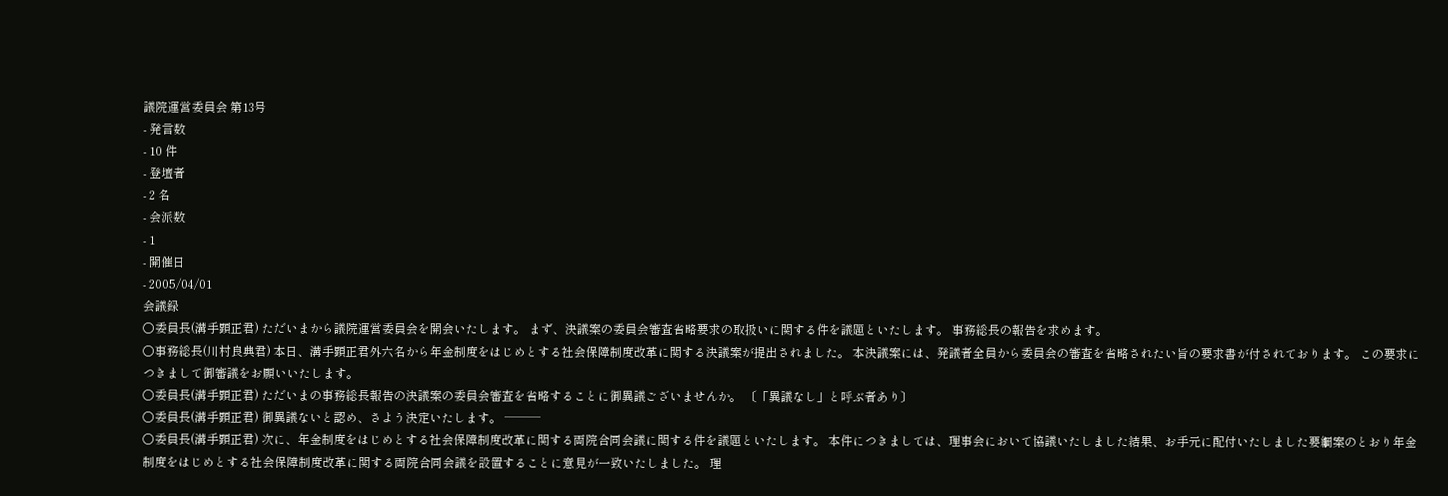議院運営委員会 第13号
- 発言数
- 10 件
- 登壇者
- 2 名
- 会派数
- 1
- 開催日
- 2005/04/01
会議録
○委員長(溝手顕正君) ただいまから議院運営委員会を開会いたします。 まず、決議案の委員会審査省略要求の取扱いに関する件を議題といたします。 事務総長の報告を求めます。
○事務総長(川村良典君) 本日、溝手顕正君外六名から年金制度をはじめとする社会保障制度改革に関する決議案が提出されました。 本決議案には、発議者全員から委員会の審査を省略されたい旨の要求書が付されております。 この要求につきまして御審議をお願いいたします。
○委員長(溝手顕正君) ただいまの事務総長報告の決議案の委員会審査を省略することに御異議ございませんか。 〔「異議なし」と呼ぶ者あり〕
○委員長(溝手顕正君) 御異議ないと認め、さよう決定いたします。 ───
○委員長(溝手顕正君) 次に、年金制度をはじめとする社会保障制度改革に関する両院合同会議に関する件を議題といたします。 本件につきましては、理事会において協議いたしました結果、お手元に配付いたしました要綱案のとおり年金制度をはじめとする社会保障制度改革に関する両院合同会議を設置することに意見が一致いたしました。 理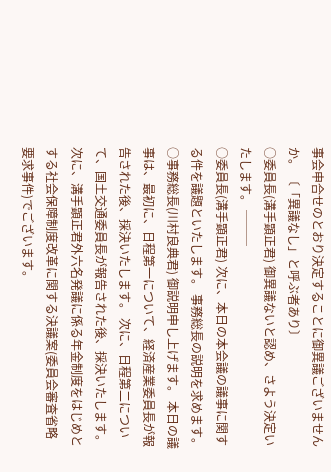事会申合せのとおり決定することに御異議ございませんか。 〔「異議なし」と呼ぶ者あり〕
○委員長(溝手顕正君) 御異議ないと認め、さよう決定いたします。 ───
○委員長(溝手顕正君) 次に、本日の本会議の議事に関する件を議題といたします。 事務総長の説明を求めます。
○事務総長(川村良典君) 御説明申し上げます。 本日の議事は、最初に、日程第一について、経済産業委員長が報告された後、採決いたします。 次に、日程第二について、国土交通委員長が報告された後、採決いたします。 次に、溝手顕正君外六名発議に係る年金制度をはじめとする社会保障制度改革に関する決議案(委員会審査省略要求事件)でございます。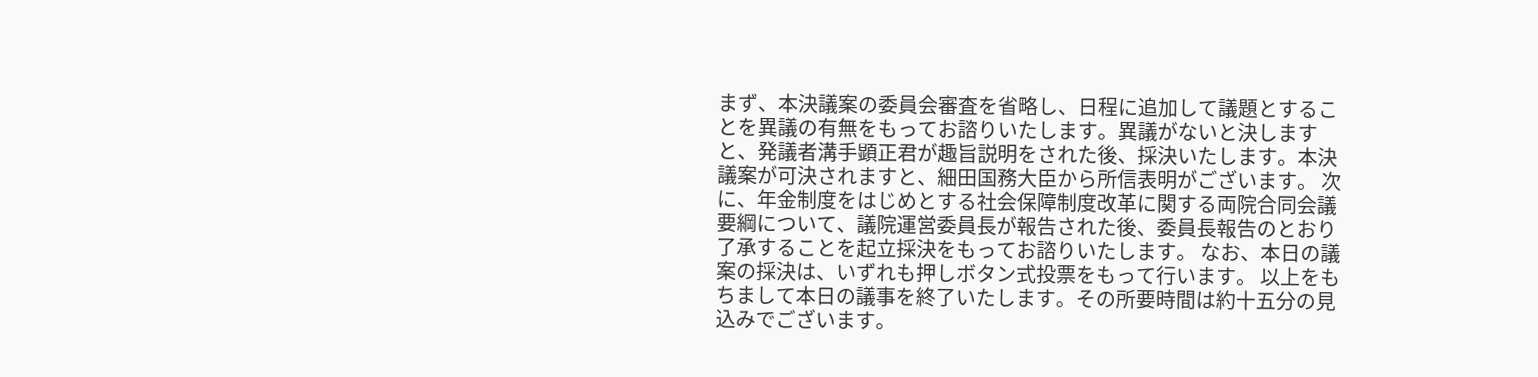まず、本決議案の委員会審査を省略し、日程に追加して議題とすることを異議の有無をもってお諮りいたします。異議がないと決しますと、発議者溝手顕正君が趣旨説明をされた後、採決いたします。本決議案が可決されますと、細田国務大臣から所信表明がございます。 次に、年金制度をはじめとする社会保障制度改革に関する両院合同会議要綱について、議院運営委員長が報告された後、委員長報告のとおり了承することを起立採決をもってお諮りいたします。 なお、本日の議案の採決は、いずれも押しボタン式投票をもって行います。 以上をもちまして本日の議事を終了いたします。その所要時間は約十五分の見込みでございます。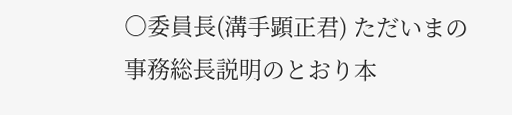○委員長(溝手顕正君) ただいまの事務総長説明のとおり本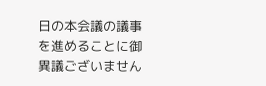日の本会議の議事を進めることに御異議ございません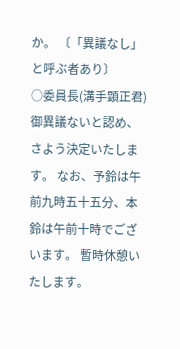か。 〔「異議なし」と呼ぶ者あり〕
○委員長(溝手顕正君) 御異議ないと認め、さよう決定いたします。 なお、予鈴は午前九時五十五分、本鈴は午前十時でございます。 暫時休憩いたします。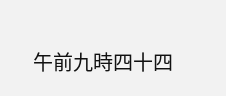午前九時四十四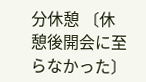分休憩 〔休憩後開会に至らなかった〕